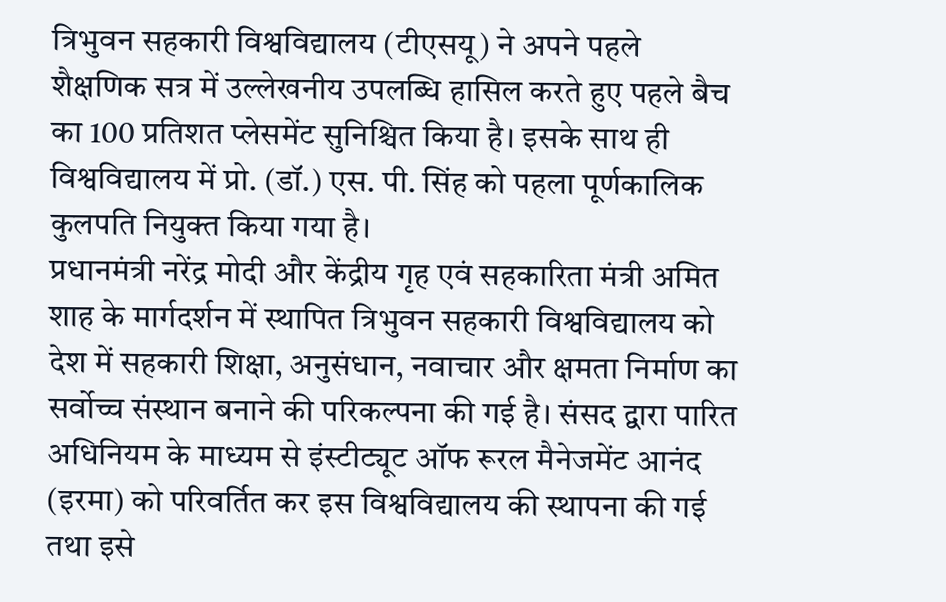त्रिभुवन सहकारी विश्वविद्यालय (टीएसयू) ने अपने पहले शैक्षणिक सत्र में उल्लेखनीय उपलब्धि हासिल करते हुए पहले बैच का 100 प्रतिशत प्लेसमेंट सुनिश्चित किया है। इसके साथ ही विश्वविद्यालय में प्रो. (डॉ.) एस. पी. सिंह को पहला पूर्णकालिक कुलपति नियुक्त किया गया है।
प्रधानमंत्री नरेंद्र मोदी और केंद्रीय गृह एवं सहकारिता मंत्री अमित शाह के मार्गदर्शन में स्थापित त्रिभुवन सहकारी विश्वविद्यालय को देश में सहकारी शिक्षा, अनुसंधान, नवाचार और क्षमता निर्माण का सर्वोच्च संस्थान बनाने की परिकल्पना की गई है। संसद द्वारा पारित अधिनियम के माध्यम से इंस्टीट्यूट ऑफ रूरल मैनेजमेंट आनंद (इरमा) को परिवर्तित कर इस विश्वविद्यालय की स्थापना की गई तथा इसे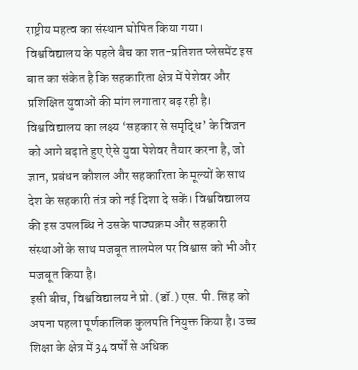राष्ट्रीय महत्व का संस्थान घोषित किया गया।
विश्वविद्यालय के पहले बैच का शत-प्रतिशत प्लेसमेंट इस बात का संकेत है कि सहकारिता क्षेत्र में पेशेवर और प्रशिक्षित युवाओं की मांग लगातार बढ़ रही है।
विश्वविद्यालय का लक्ष्य ‘सहकार से समृद्धि’ के विजन को आगे बढ़ाते हुए ऐसे युवा पेशेवर तैयार करना है, जो ज्ञान, प्रबंधन कौशल और सहकारिता के मूल्यों के साथ देश के सहकारी तंत्र को नई दिशा दे सकें। विश्वविद्यालय की इस उपलब्धि ने उसके पाठ्यक्रम और सहकारी संस्थाओं के साथ मजबूत तालमेल पर विश्वास को भी और मजबूत किया है।
इसी बीच, विश्वविद्यालय ने प्रो. (डॉ.) एस. पी. सिंह को अपना पहला पूर्णकालिक कुलपति नियुक्त किया है। उच्च शिक्षा के क्षेत्र में 34 वर्षों से अधिक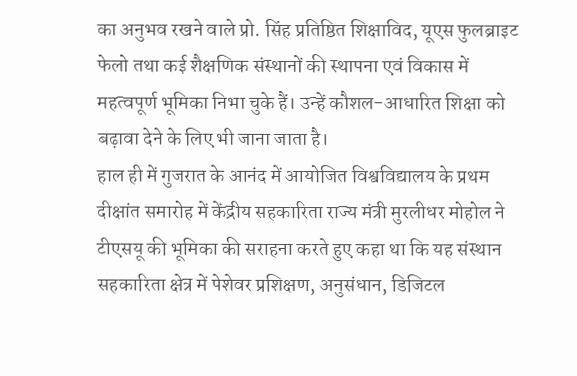का अनुभव रखने वाले प्रो. सिंह प्रतिष्ठित शिक्षाविद, यूएस फुलब्राइट फेलो तथा कई शैक्षणिक संस्थानों की स्थापना एवं विकास में महत्वपूर्ण भूमिका निभा चुके हैं। उन्हें कौशल-आधारित शिक्षा को बढ़ावा देने के लिए भी जाना जाता है।
हाल ही में गुजरात के आनंद में आयोजित विश्वविद्यालय के प्रथम दीक्षांत समारोह में केंद्रीय सहकारिता राज्य मंत्री मुरलीधर मोहोल ने टीएसयू की भूमिका की सराहना करते हुए कहा था कि यह संस्थान सहकारिता क्षेत्र में पेशेवर प्रशिक्षण, अनुसंधान, डिजिटल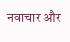नवाचार और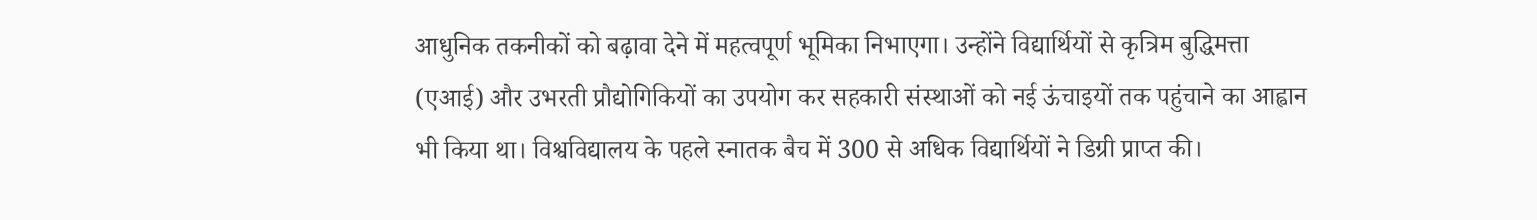आधुनिक तकनीकों को बढ़ावा देने में महत्वपूर्ण भूमिका निभाएगा। उन्होंने विद्यार्थियों से कृत्रिम बुद्धिमत्ता (एआई) और उभरती प्रौद्योगिकियों का उपयोग कर सहकारी संस्थाओं को नई ऊंचाइयों तक पहुंचाने का आह्वान भी किया था। विश्वविद्यालय के पहले स्नातक बैच में 300 से अधिक विद्यार्थियों ने डिग्री प्राप्त की।